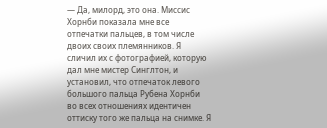— Да, милорд, это она. Миссис Хорнби показала мне все отпечатки пальцев, в том числе двоих своих племянников. Я сличил их с фотографией, которую дал мне мистер Синглтон, и установил, что отпечаток левого большого пальца Рубена Хорнби во всех отношениях идентичен оттиску того же пальца на снимке. Я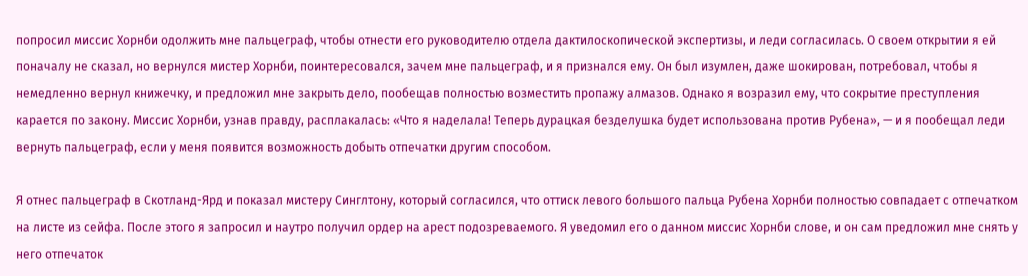попросил миссис Хорнби одолжить мне пальцеграф, чтобы отнести его руководителю отдела дактилоскопической экспертизы, и леди согласилась. О своем открытии я ей поначалу не сказал, но вернулся мистер Хорнби, поинтересовался, зачем мне пальцеграф, и я признался ему. Он был изумлен, даже шокирован, потребовал, чтобы я немедленно вернул книжечку, и предложил мне закрыть дело, пообещав полностью возместить пропажу алмазов. Однако я возразил ему, что сокрытие преступления карается по закону. Миссис Хорнби, узнав правду, расплакалась: «Что я наделала! Теперь дурацкая безделушка будет использована против Рубена», — и я пообещал леди вернуть пальцеграф, если у меня появится возможность добыть отпечатки другим способом.

Я отнес пальцеграф в Скотланд-Ярд и показал мистеру Синглтону, который согласился, что оттиск левого большого пальца Рубена Хорнби полностью совпадает с отпечатком на листе из сейфа. После этого я запросил и наутро получил ордер на арест подозреваемого. Я уведомил его о данном миссис Хорнби слове, и он сам предложил мне снять у него отпечаток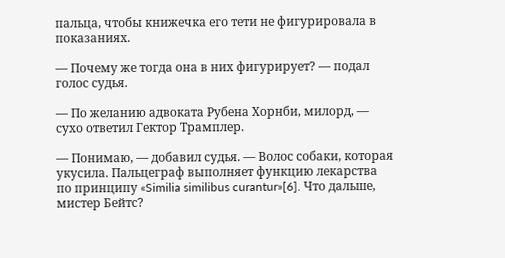пальца, чтобы книжечка его тети не фигурировала в показаниях.

— Почему же тогда она в них фигурирует? — подал голос судья.

— По желанию адвоката Рубена Хорнби, милорд, — сухо ответил Гектор Трамплер.

— Понимаю, — добавил судья. — Волос собаки, которая укусила. Пальцеграф выполняет функцию лекарства по принципу «Similia similibus curantur»[6]. Что дальше, мистер Бейтс?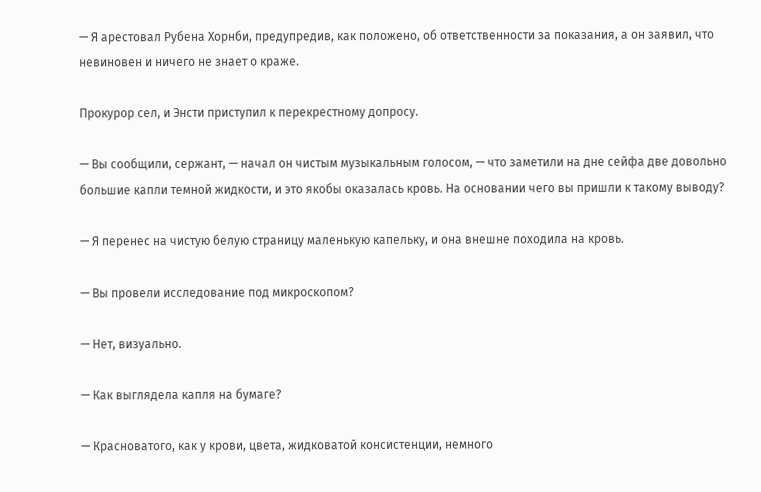— Я арестовал Рубена Хорнби, предупредив, как положено, об ответственности за показания, а он заявил, что невиновен и ничего не знает о краже.

Прокурор сел, и Энсти приступил к перекрестному допросу.

— Вы сообщили, сержант, — начал он чистым музыкальным голосом, — что заметили на дне сейфа две довольно большие капли темной жидкости, и это якобы оказалась кровь. На основании чего вы пришли к такому выводу?

— Я перенес на чистую белую страницу маленькую капельку, и она внешне походила на кровь.

— Вы провели исследование под микроскопом?

— Нет, визуально.

— Как выглядела капля на бумаге?

— Красноватого, как у крови, цвета, жидковатой консистенции, немного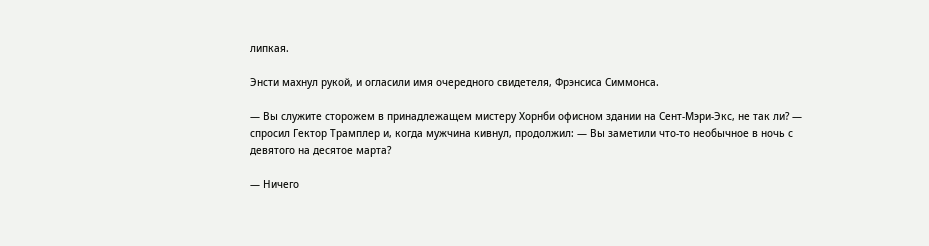липкая.

Энсти махнул рукой, и огласили имя очередного свидетеля, Фрэнсиса Симмонса.

— Вы служите сторожем в принадлежащем мистеру Хорнби офисном здании на Сент-Мэри-Экс, не так ли? — спросил Гектор Трамплер и, когда мужчина кивнул, продолжил: — Вы заметили что-то необычное в ночь с девятого на десятое марта?

— Ничего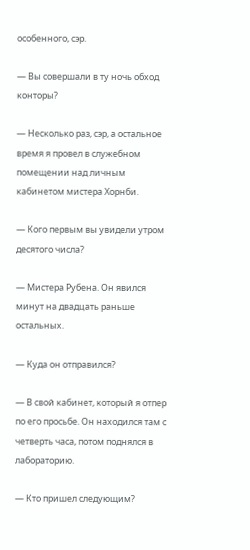особенного, сэр.

— Вы совершали в ту ночь обход конторы?

— Несколько раз, сэр, а остальное время я провел в служебном помещении над личным кабинетом мистера Хорнби.

— Кого первым вы увидели утром десятого числа?

— Мистера Рубена. Он явился минут на двадцать раньше остальных.

— Куда он отправился?

— В свой кабинет, который я отпер по его просьбе. Он находился там с четверть часа, потом поднялся в лабораторию.

— Кто пришел следующим?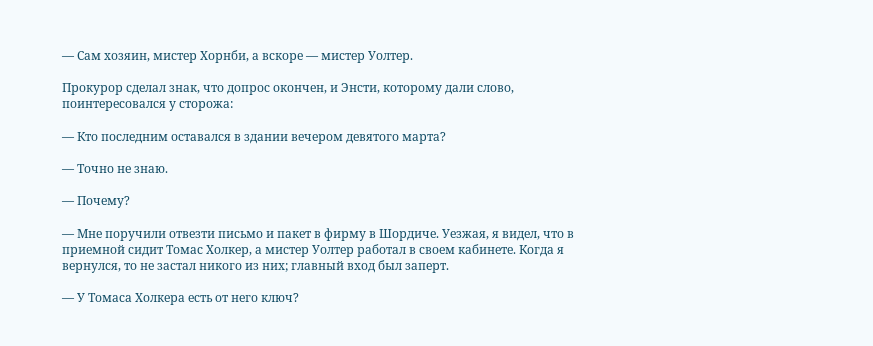— Сам хозяин, мистер Хорнби, а вскоре — мистер Уолтер.

Прокурор сделал знак, что допрос окончен, и Энсти, которому дали слово, поинтересовался у сторожа:

— Кто последним оставался в здании вечером девятого марта?

— Точно не знаю.

— Почему?

— Мне поручили отвезти письмо и пакет в фирму в Шордиче. Уезжая, я видел, что в приемной сидит Томас Холкер, а мистер Уолтер работал в своем кабинете. Когда я вернулся, то не застал никого из них; главный вход был заперт.

— У Томаса Холкера есть от него ключ?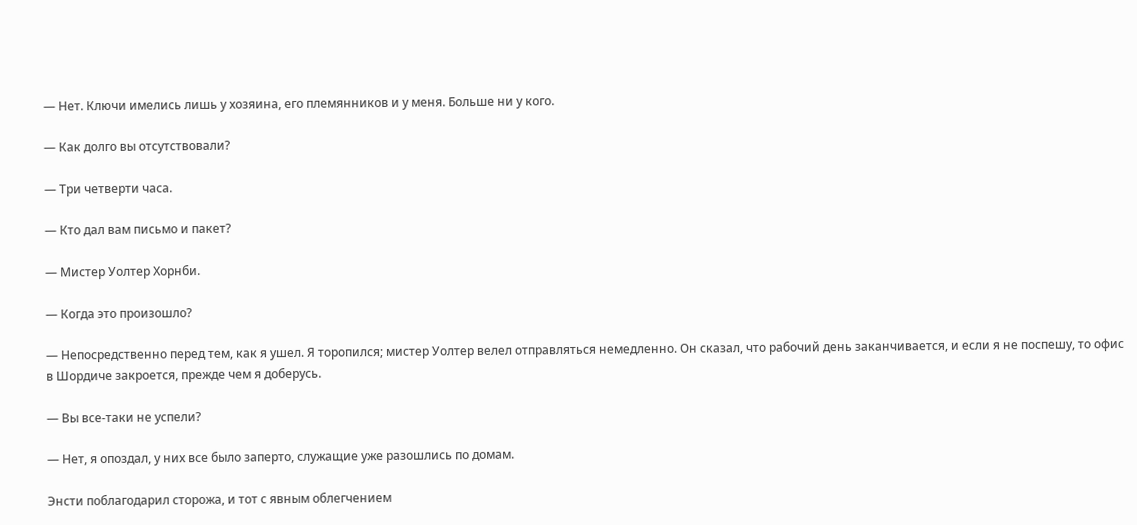— Нет. Ключи имелись лишь у хозяина, его племянников и у меня. Больше ни у кого.

— Как долго вы отсутствовали?

— Три четверти часа.

— Кто дал вам письмо и пакет?

— Мистер Уолтер Хорнби.

— Когда это произошло?

— Непосредственно перед тем, как я ушел. Я торопился; мистер Уолтер велел отправляться немедленно. Он сказал, что рабочий день заканчивается, и если я не поспешу, то офис в Шордиче закроется, прежде чем я доберусь.

— Вы все-таки не успели?

— Нет, я опоздал, у них все было заперто, служащие уже разошлись по домам.

Энсти поблагодарил сторожа, и тот с явным облегчением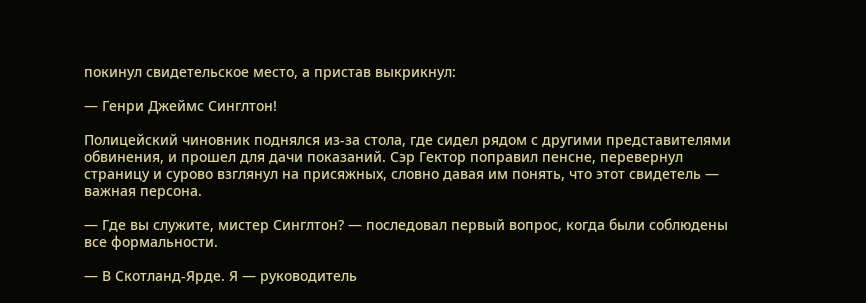покинул свидетельское место, а пристав выкрикнул:

— Генри Джеймс Синглтон!

Полицейский чиновник поднялся из-за стола, где сидел рядом с другими представителями обвинения, и прошел для дачи показаний. Сэр Гектор поправил пенсне, перевернул страницу и сурово взглянул на присяжных, словно давая им понять, что этот свидетель — важная персона.

— Где вы служите, мистер Синглтон? — последовал первый вопрос, когда были соблюдены все формальности.

— В Скотланд-Ярде. Я — руководитель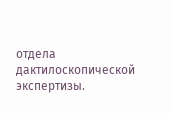отдела дактилоскопической экспертизы.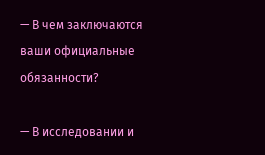— В чем заключаются ваши официальные обязанности?

— В исследовании и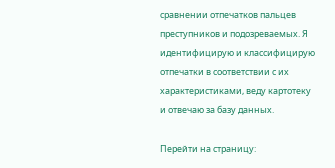сравнении отпечатков пальцев преступников и подозреваемых. Я идентифицирую и классифицирую отпечатки в соответствии с их характеристиками, веду картотеку и отвечаю за базу данных.

Перейти на страницу: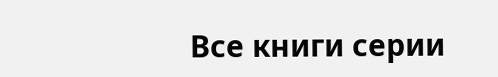Все книги серии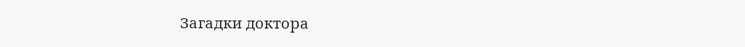Загадки доктора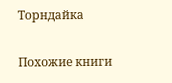Торндайка

Похожие книги